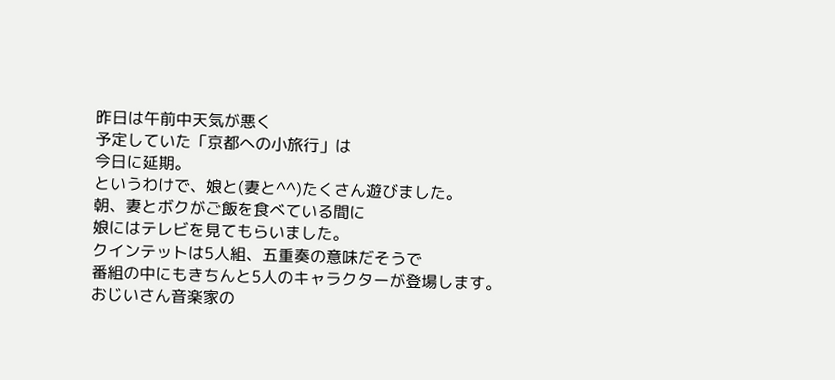昨日は午前中天気が悪く
予定していた「京都への小旅行」は
今日に延期。
というわけで、娘と(妻と^^)たくさん遊びました。
朝、妻とボクがご飯を食べている間に
娘にはテレビを見てもらいました。
クインテットは5人組、五重奏の意味だそうで
番組の中にもきちんと5人のキャラクターが登場します。
おじいさん音楽家の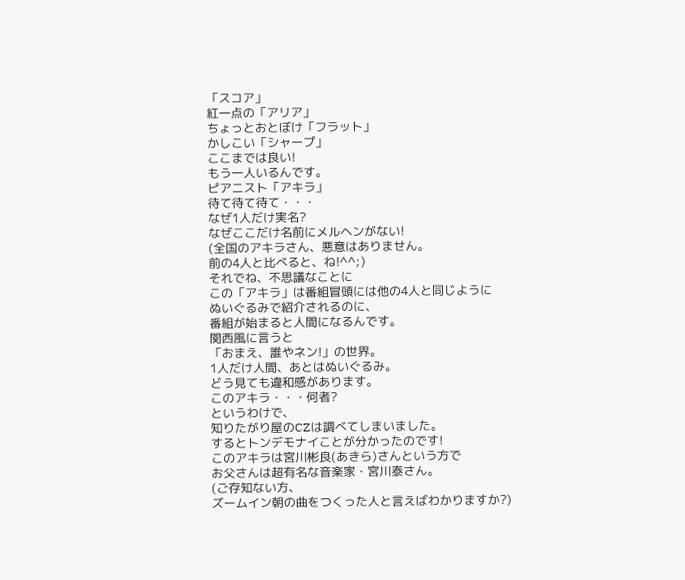「スコア」
紅一点の「アリア」
ちょっとおとぼけ「フラット」
かしこい「シャープ」
ここまでは良い!
もう一人いるんです。
ピアニスト「アキラ」
待て待て待て・・・
なぜ1人だけ実名?
なぜここだけ名前にメルヘンがない!
(全国のアキラさん、悪意はありません。
前の4人と比べると、ね!^^;)
それでね、不思議なことに
この「アキラ」は番組冒頭には他の4人と同じように
ぬいぐるみで紹介されるのに、
番組が始まると人間になるんです。
関西風に言うと
「おまえ、誰やネン!」の世界。
1人だけ人間、あとはぬいぐるみ。
どう見ても違和感があります。
このアキラ・・・何者?
というわけで、
知りたがり屋のCZは調べてしまいました。
するとトンデモナイことが分かったのです!
このアキラは宮川彬良(あきら)さんという方で
お父さんは超有名な音楽家・宮川泰さん。
(ご存知ない方、
ズームイン朝の曲をつくった人と言えばわかりますか?)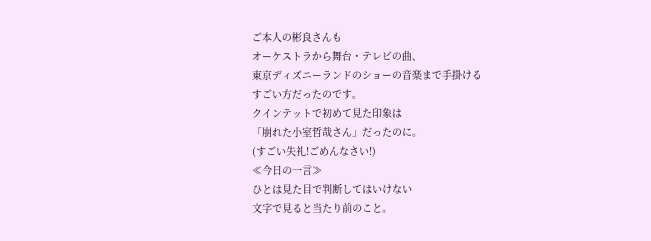ご本人の彬良さんも
オーケストラから舞台・テレビの曲、
東京ディズニーランドのショーの音楽まで手掛ける
すごい方だったのです。
クインテットで初めて見た印象は
「崩れた小室哲哉さん」だったのに。
(すごい失礼!ごめんなさい!)
≪今日の一言≫
ひとは見た目で判断してはいけない
文字で見ると当たり前のこと。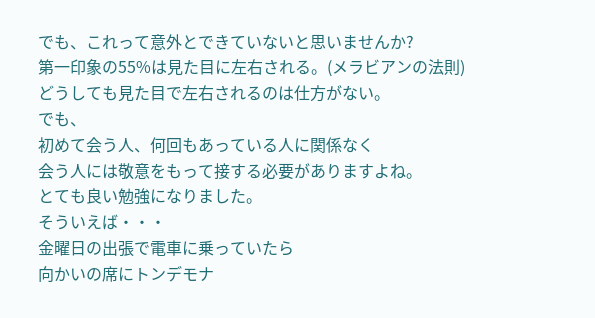でも、これって意外とできていないと思いませんか?
第一印象の55%は見た目に左右される。(メラビアンの法則)
どうしても見た目で左右されるのは仕方がない。
でも、
初めて会う人、何回もあっている人に関係なく
会う人には敬意をもって接する必要がありますよね。
とても良い勉強になりました。
そういえば・・・
金曜日の出張で電車に乗っていたら
向かいの席にトンデモナ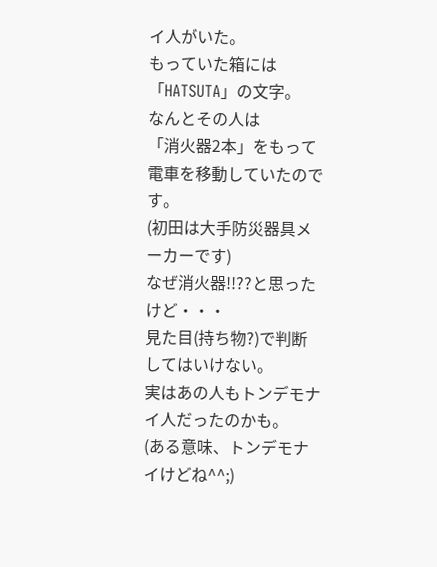イ人がいた。
もっていた箱には「HATSUTA」の文字。
なんとその人は
「消火器2本」をもって電車を移動していたのです。
(初田は大手防災器具メーカーです)
なぜ消火器!!??と思ったけど・・・
見た目(持ち物?)で判断してはいけない。
実はあの人もトンデモナイ人だったのかも。
(ある意味、トンデモナイけどね^^;)